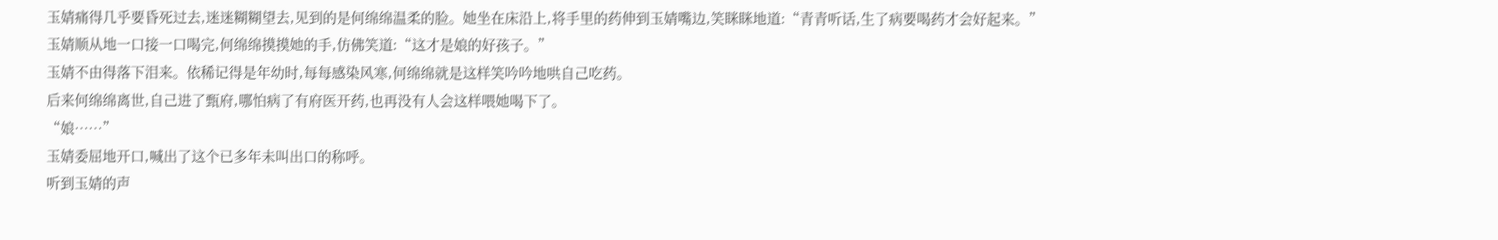玉婧痛得几乎要昏死过去,迷迷糊糊望去,见到的是何绵绵温柔的脸。她坐在床沿上,将手里的药伸到玉婧嘴边,笑眯眯地道:“青青听话,生了病要喝药才会好起来。”
玉婧顺从地一口接一口喝完,何绵绵摸摸她的手,仿佛笑道:“这才是娘的好孩子。”
玉婧不由得落下泪来。依稀记得是年幼时,每每感染风寒,何绵绵就是这样笑吟吟地哄自己吃药。
后来何绵绵离世,自己进了甄府,哪怕病了有府医开药,也再没有人会这样喂她喝下了。
“娘……”
玉婧委屈地开口,喊出了这个已多年未叫出口的称呼。
听到玉婧的声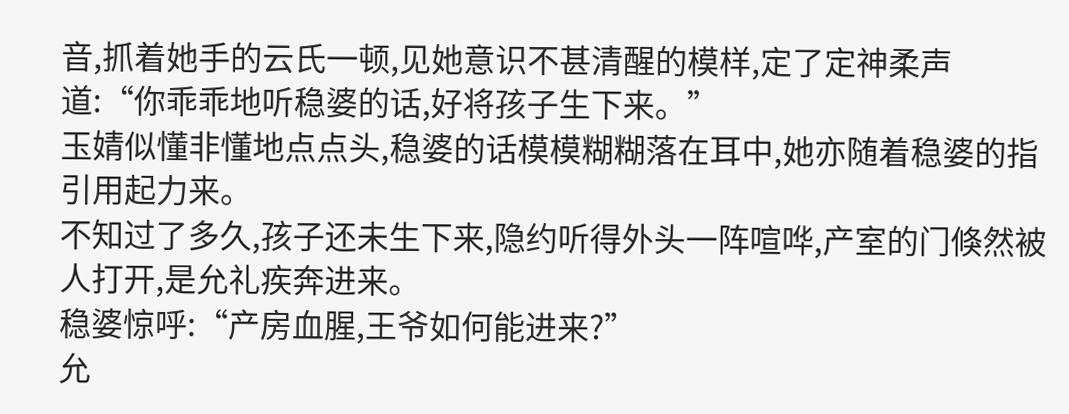音,抓着她手的云氏一顿,见她意识不甚清醒的模样,定了定神柔声道:“你乖乖地听稳婆的话,好将孩子生下来。”
玉婧似懂非懂地点点头,稳婆的话模模糊糊落在耳中,她亦随着稳婆的指引用起力来。
不知过了多久,孩子还未生下来,隐约听得外头一阵喧哗,产室的门倏然被人打开,是允礼疾奔进来。
稳婆惊呼:“产房血腥,王爷如何能进来?”
允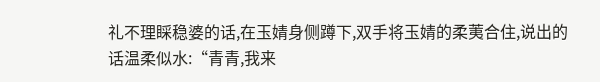礼不理睬稳婆的话,在玉婧身侧蹲下,双手将玉婧的柔荑合住,说出的话温柔似水:“青青,我来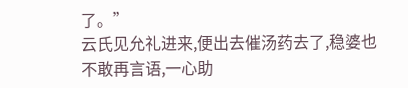了。”
云氏见允礼进来,便出去催汤药去了,稳婆也不敢再言语,一心助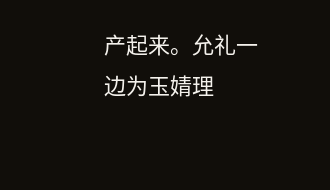产起来。允礼一边为玉婧理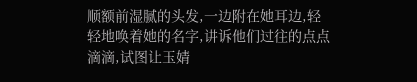顺额前湿腻的头发,一边附在她耳边,轻轻地唤着她的名字,讲诉他们过往的点点滴滴,试图让玉婧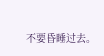不要昏睡过去。